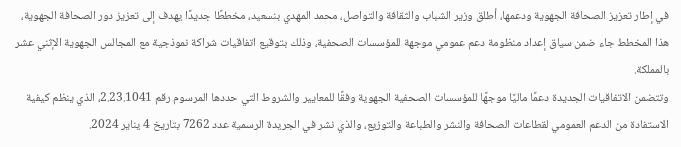في إطار تعزيز الصحافة الجهوية ودعمها، أطلق وزير الشباب والثقافة والتواصل، محمد المهدي بنسعيد، مخططًا جديدًا يهدف إلى تعزيز دور الصحافة الجهوية، هذا المخطط جاء ضمن سياق إعداد منظومة دعم عمومي موجهة للمؤسسات الصحفية، وذلك بتوقيع اتفاقيات شراكة نموذجية مع المجالس الجهوية الإثني عشر بالمملكة.
وتتضمن الاتفاقيات الجديدة دعمًا ماليًا موجهًا للمؤسسات الصحفية الجهوية وفقًا للمعايير والشروط التي حددها المرسوم رقم 2.23.1041، الذي ينظم كيفية الاستفادة من الدعم العمومي لقطاعات الصحافة والنشر والطباعة والتوزيع، والذي نشر في الجريدة الرسمية عدد 7262 بتاريخ 4 يناير 2024.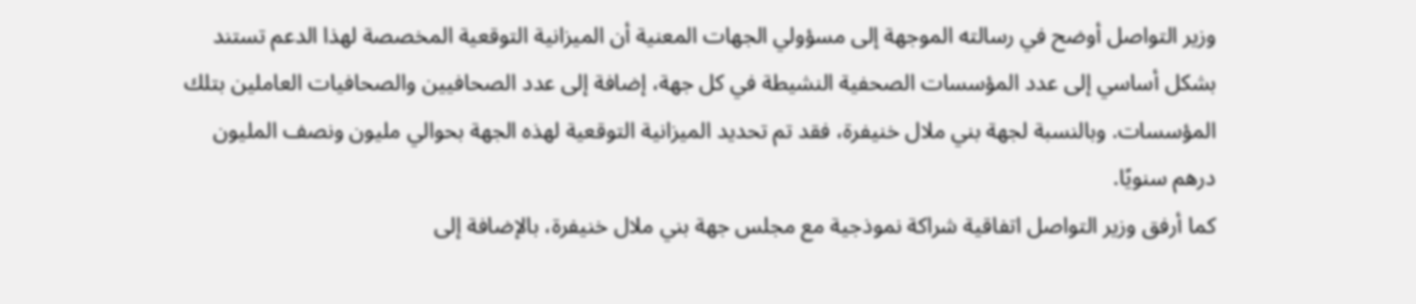وزير التواصل أوضح في رسالته الموجهة إلى مسؤولي الجهات المعنية أن الميزانية التوقعية المخصصة لهذا الدعم تستند بشكل أساسي إلى عدد المؤسسات الصحفية النشيطة في كل جهة، إضافة إلى عدد الصحافيين والصحافيات العاملين بتلك المؤسسات. وبالنسبة لجهة بني ملال خنيفرة، فقد تم تحديد الميزانية التوقعية لهذه الجهة بحوالي مليون ونصف المليون درهم سنويًا.
كما أرفق وزير التواصل اتفاقية شراكة نموذجية مع مجلس جهة بني ملال خنيفرة، بالإضافة إلى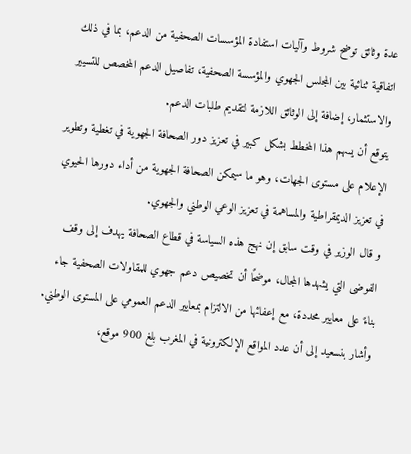عدة وثائق توضح شروط وآليات استفادة المؤسسات الصحفية من الدعم، بما في ذلك اتفاقية ثنائية بين المجلس الجهوي والمؤسسة الصحفية، تفاصيل الدعم المخصص للتسيير والاستثمار، إضافة إلى الوثائق اللازمة لتقديم طلبات الدعم.
يتوقع أن يسهم هذا المخطط بشكل كبير في تعزيز دور الصحافة الجهوية في تغطية وتطوير الإعلام على مستوى الجهات، وهو ما سيمكن الصحافة الجهوية من أداء دورها الحيوي في تعزيز الديمقراطية والمساهمة في تعزيز الوعي الوطني والجهوي.
و قال الوزير في وقت سابق إن نهج هذه السياسة في قطاع الصحافة يهدف إلى وقف الفوضى التي يشهدها المجال، موضحًا أن تخصيص دعم جهوي للمقاولات الصحفية جاء بناءً على معايير محددة، مع إعفائها من الالتزام بمعايير الدعم العمومي على المستوى الوطني.
وأشار بنسعيد إلى أن عدد المواقع الإلكترونية في المغرب بلغ 900 موقع،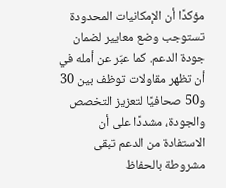مؤكدًا أن الإمكانيات المحدودة تستوجب وضع معايير لضمان جودة الدعم. كما عبّر عن أمله في أن تظهر مقاولات توظف بين 30 و50 صحافيًا لتعزيز التخصص والجودة، مشددًا على أن الاستفادة من الدعم تبقى مشروطة بالحفاظ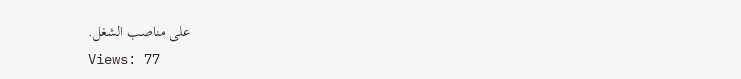على مناصب الشغل.
Views: 77